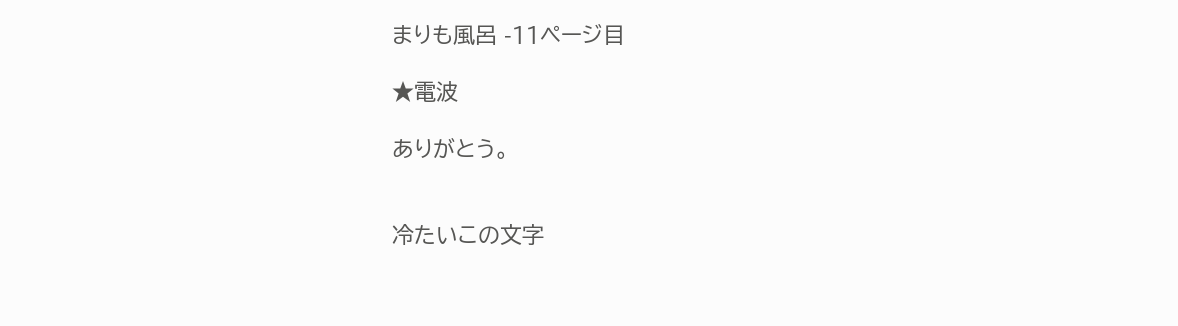まりも風呂 -11ページ目

★電波

ありがとう。


冷たいこの文字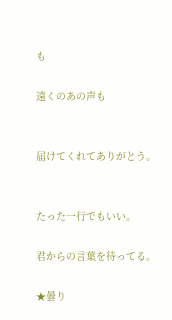も

遠くのあの声も


届けてくれてありがとう。


たった一行でもいい。

君からの言葉を待ってる。

★曇り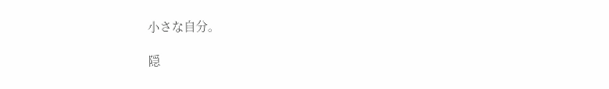小さな自分。

隠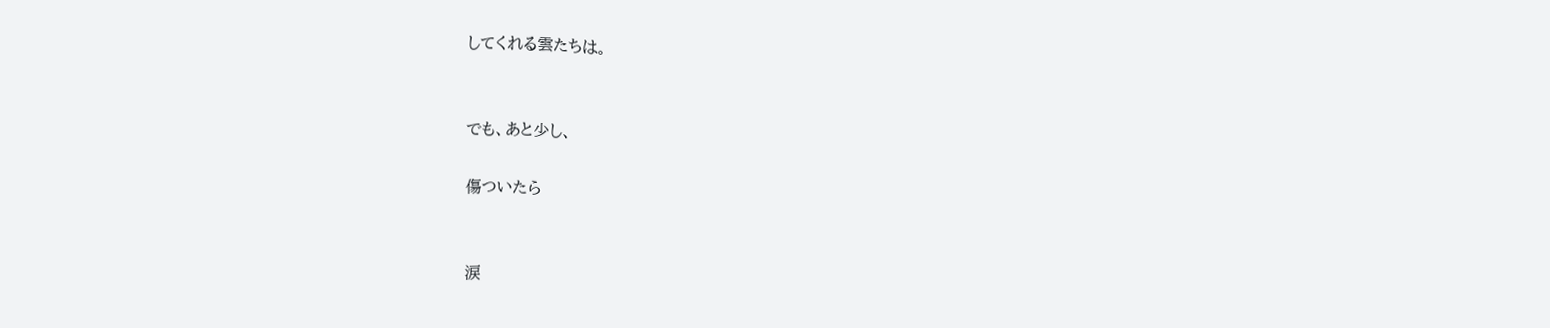してくれる雲たちは。


でも、あと少し、

傷ついたら


涙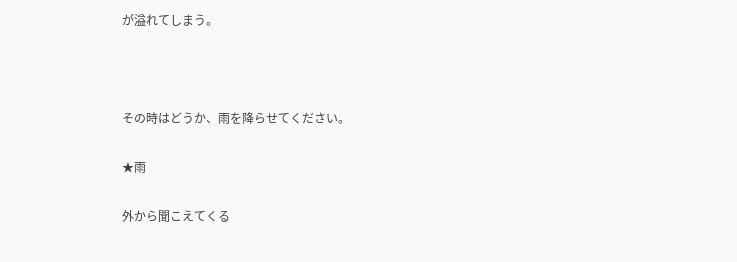が溢れてしまう。



その時はどうか、雨を降らせてください。

★雨

外から聞こえてくる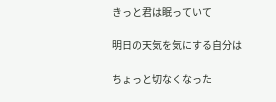きっと君は眠っていて

明日の天気を気にする自分は

ちょっと切なくなった